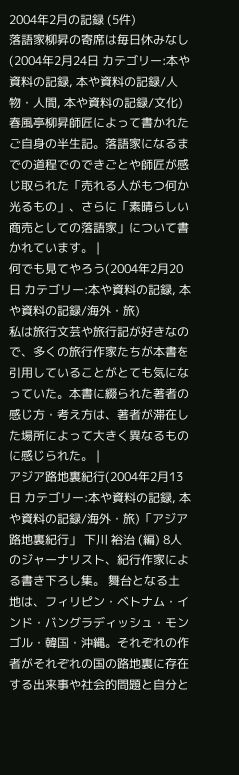2004年2月の記録 (5件)
落語家柳昇の寄席は毎日休みなし(2004年2月24日 カテゴリー:本や資料の記録, 本や資料の記録/人物・人間, 本や資料の記録/文化)
春風亭柳昇師匠によって書かれたご自身の半生記。落語家になるまでの道程でのできごとや師匠が感じ取られた「売れる人がもつ何か光るもの」、さらに「素晴らしい商売としての落語家」について書かれています。 |
何でも見てやろう(2004年2月20日 カテゴリー:本や資料の記録, 本や資料の記録/海外・旅)
私は旅行文芸や旅行記が好きなので、多くの旅行作家たちが本書を引用していることがとても気になっていた。本書に綴られた著者の感じ方・考え方は、著者が滞在した場所によって大きく異なるものに感じられた。 |
アジア路地裏紀行(2004年2月13日 カテゴリー:本や資料の記録, 本や資料の記録/海外・旅)「アジア路地裏紀行」 下川 裕治 (編) 8人のジャーナリスト、紀行作家による書き下ろし集。 舞台となる土地は、フィリピン・ベトナム・インド・バングラディッシュ・モンゴル・韓国・沖縄。それぞれの作者がそれぞれの国の路地裏に存在する出来事や社会的問題と自分と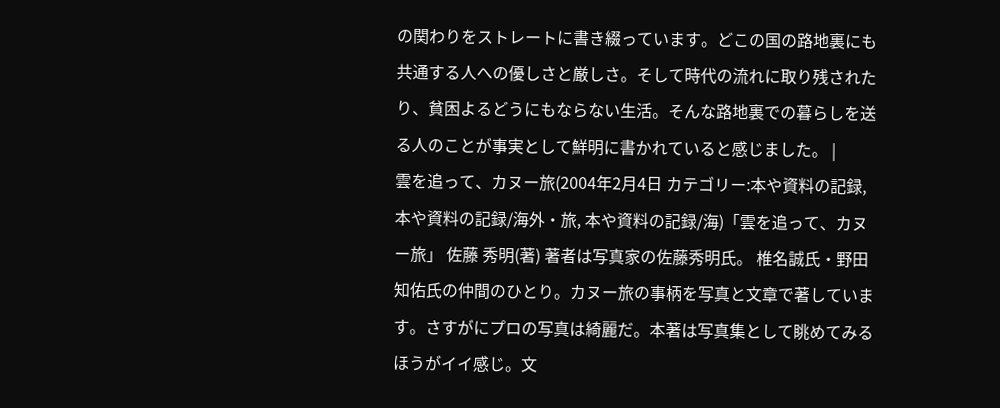の関わりをストレートに書き綴っています。どこの国の路地裏にも共通する人への優しさと厳しさ。そして時代の流れに取り残されたり、貧困よるどうにもならない生活。そんな路地裏での暮らしを送る人のことが事実として鮮明に書かれていると感じました。 |
雲を追って、カヌー旅(2004年2月4日 カテゴリー:本や資料の記録, 本や資料の記録/海外・旅, 本や資料の記録/海)「雲を追って、カヌー旅」 佐藤 秀明(著) 著者は写真家の佐藤秀明氏。 椎名誠氏・野田知佑氏の仲間のひとり。カヌー旅の事柄を写真と文章で著しています。さすがにプロの写真は綺麗だ。本著は写真集として眺めてみるほうがイイ感じ。文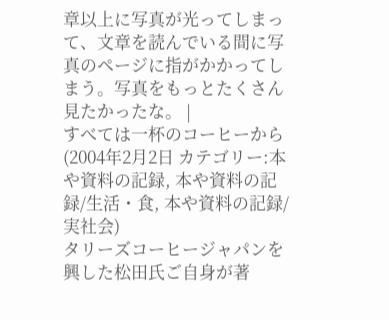章以上に写真が光ってしまって、文章を読んでいる間に写真のページに指がかかってしまう。写真をもっとたくさん見たかったな。 |
すべては一杯のコーヒーから(2004年2月2日 カテゴリー:本や資料の記録, 本や資料の記録/生活・食, 本や資料の記録/実社会)
タリーズコーヒージャパンを興した松田氏ご自身が著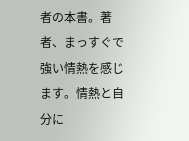者の本書。著者、まっすぐで強い情熱を感じます。情熱と自分に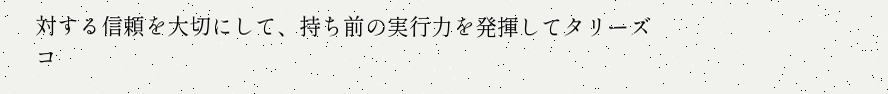対する信頼を大切にして、持ち前の実行力を発揮してタリーズコ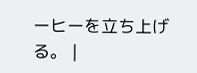ーヒーを立ち上げる。 |